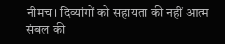नीमच। दिव्यांगों को सहायता की नहीं आत्म संबल की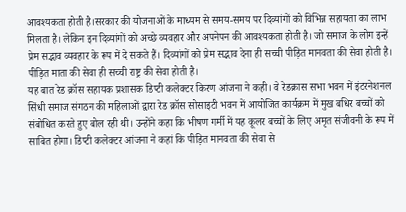आवश्यकता होती है।सरकार की योजनाओं के माध्यम से समय-समय पर दिव्यांगों को विभिन्न सहायता का लाभ मिलता है। लेकिन इन दिव्यांगों को अच्छे व्यवहार और अपनेपन की आवश्यकता होती है। जो समाज के लोग इन्हें प्रेम सद्भाव व्यवहार के रूप में दे सकते हैं। दिव्यांगों को प्रेम सद्भाव देना ही सच्ची पीड़ित मानवता की सेवा होती है। पीड़ित माता की सेवा ही सच्ची राष्ट्र की सेवा होती है।
यह बात रेड क्रॉस सहायक प्रशासक डिप्टी कलेक्टर किरण आंजना ने कही। वे रेडक्रास सभा भवन में इंटरनेशनल सिंधी समाज संगठन की महिलाओं द्वारा रेड क्रॉस सोसाइटी भवन में आयोजित कार्यक्रम में मुख बधिर बच्चों को संबोधित करते हुए बोल रही थी। उन्होंने कहा कि भीषण गर्मी में यह कूलर बच्चों के लिए अमृत संजीवनी के रूप में साबित होगा। डिप्टी कलेक्टर आंजना ने कहां कि पीड़ित मानवता की सेवा से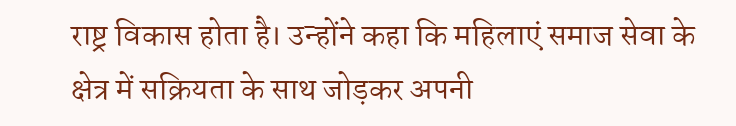राष्ट्र विकास होता है। उन्होंने कहा कि महिलाएं समाज सेवा के क्षेत्र में सक्रियता के साथ जोड़कर अपनी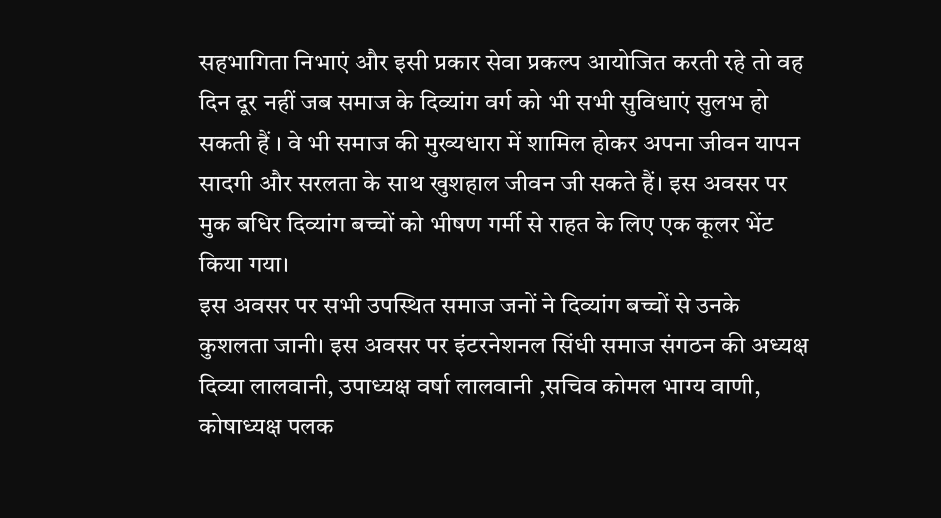सहभागिता निभाएं और इसी प्रकार सेवा प्रकल्प आयोजित करती रहे तो वह दिन दूर नहीं जब समाज के दिव्यांग वर्ग को भी सभी सुविधाएं सुलभ हो सकती हैं । वे भी समाज की मुख्यधारा में शामिल होकर अपना जीवन यापन सादगी और सरलता के साथ खुशहाल जीवन जी सकते हैं। इस अवसर पर मुक बधिर दिव्यांग बच्चों को भीषण गर्मी से राहत के लिए एक कूलर भेंट किया गया।
इस अवसर पर सभी उपस्थित समाज जनों ने दिव्यांग बच्चों से उनके कुशलता जानी। इस अवसर पर इंटरनेशनल सिंधी समाज संगठन की अध्यक्ष दिव्या लालवानी, उपाध्यक्ष वर्षा लालवानी ,सचिव कोमल भाग्य वाणी, कोषाध्यक्ष पलक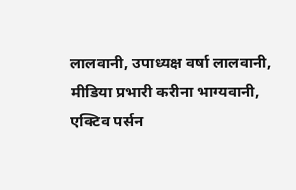लालवानी, उपाध्यक्ष वर्षा लालवानी, मीडिया प्रभारी करीना भाग्यवानी, एक्टिव पर्सन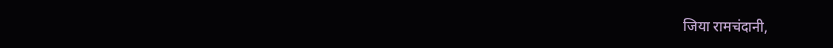जिया रामचंदानी,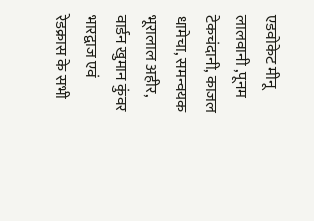एडवोकेट मीनू लालवानी ,पूनम टेकचंदानी, काजल धामेचा, समन्वयक भूरालाल अहीर, वार्डन खुमान कुंवर भारद्वाज एवं रेडक्रास के सभी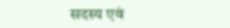सदस्य एवं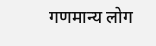गणमान्य लोग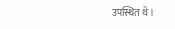उपस्थित थे।